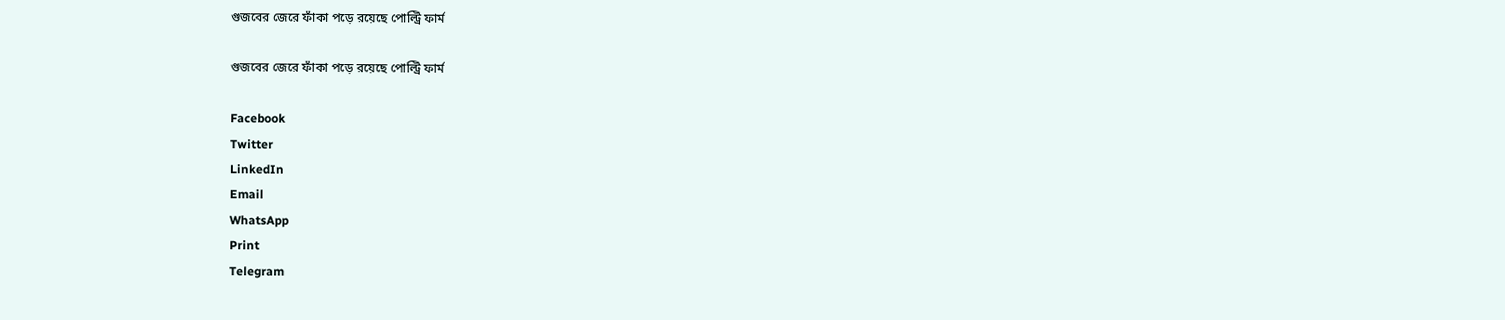গুজবের জেরে ফাঁকা পড়ে রয়েছে পোল্ট্রি ফার্ম

গুজবের জেরে ফাঁকা পড়ে রয়েছে পোল্ট্রি ফার্ম

Facebook
Twitter
LinkedIn
Email
WhatsApp
Print
Telegram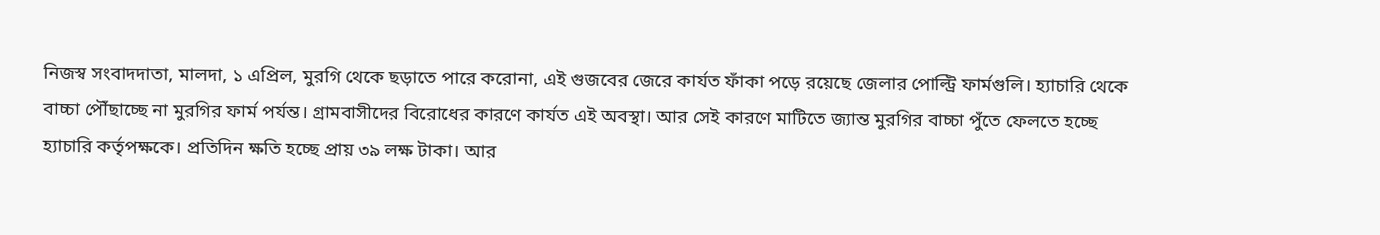নিজস্ব সংবাদদাতা, মালদা, ১ এপ্রিল, মুরগি থেকে ছড়াতে পারে করোনা, এই গুজবের জেরে কার্যত ফাঁকা পড়ে রয়েছে জেলার পোল্ট্রি ফার্মগুলি। হ্যাচারি থেকে বাচ্চা পৌঁছাচ্ছে না মুরগির ফার্ম পর্যন্ত। গ্রামবাসীদের বিরোধের কারণে কার্যত এই অবস্থা। আর সেই কারণে মাটিতে জ্যান্ত মুরগির বাচ্চা পুঁতে ফেলতে হচ্ছে হ্যাচারি কর্তৃপক্ষকে। প্রতিদিন ক্ষতি হচ্ছে প্রায় ৩৯ লক্ষ টাকা। আর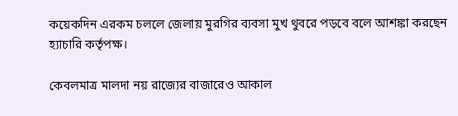কয়েকদিন এরকম চললে জেলায় মুরগির ব্যবসা মুখ থুবরে পড়বে বলে আশঙ্কা করছেন হ্যাচারি কর্তৃপক্ষ।

কেবলমাত্র মালদা নয় রাজ্যের বাজারেও আকাল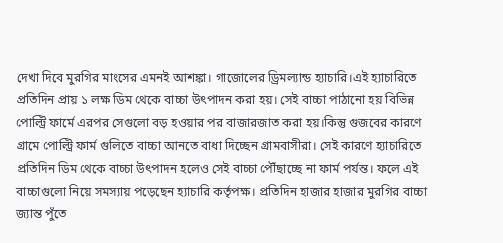দেখা দিবে মুরগির মাংসের এমনই আশঙ্কা। গাজোলের ড্রিমল্যান্ড হ্যাচারি।এই হ্যাচারিতে প্রতিদিন প্রায় ১ লক্ষ ডিম থেকে বাচ্চা উৎপাদন করা হয়। সেই বাচ্চা পাঠানো হয় বিভিন্ন পোল্ট্রি ফার্মে এরপর সেগুলো বড় হওয়ার পর বাজারজাত করা হয়।কিন্তু গুজবের কারণে গ্রামে পোল্ট্রি ফার্ম গুলিতে বাচ্চা আনতে বাধা দিচ্ছেন গ্রামবাসীরা। সেই কারণে হ্যাচারিতে প্রতিদিন ডিম থেকে বাচ্চা উৎপাদন হলেও সেই বাচ্চা পৌঁছাচ্ছে না ফার্ম পর্যন্ত। ফলে এই বাচ্চাগুলো নিয়ে সমস্যায় পড়েছেন হ্যাচারি কর্তৃপক্ষ। প্রতিদিন হাজার হাজার মুরগির বাচ্চা জ্যান্ত পুঁতে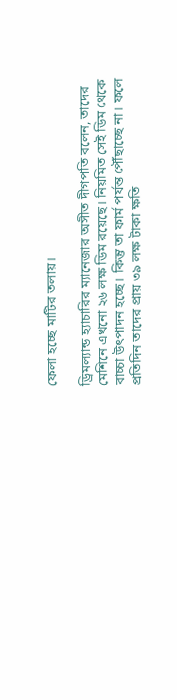ফেলা হচ্ছে মাটির তলায়।

ড্রিমল্যান্ড হ্যাচারির ম্যানেজার অসীত দীগপতি বলেন, তাদের মেশিনে এখনো ২৬ লক্ষ ডিম রয়েছে। নিয়মিত সেই ডিম থেকে বাচ্চা উৎপাদন হচ্ছে। কিন্তু তা ফার্ম পর্যন্ত পৌঁছাচ্ছে না। ফলে প্রতিদিন তাদের প্রায় ৩৯ লক্ষ টাকা ক্ষতি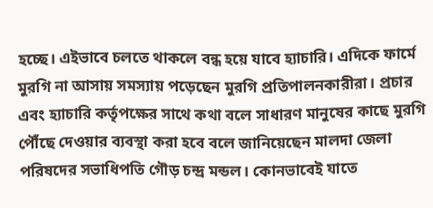হচ্ছে। এইভাবে চলতে থাকলে বন্ধ হয়ে যাবে হ্যাচারি। এদিকে ফার্মে মুরগি না আসায় সমস্যায় পড়েছেন মুরগি প্রতিপালনকারীরা। প্রচার এবং হ্যাচারি কর্তৃপক্ষের সাথে কথা বলে সাধারণ মানুষের কাছে মুরগি পৌঁছে দেওয়ার ব্যবস্থা করা হবে বলে জানিয়েছেন মালদা জেলা পরিষদের সভাধিপতি গৌড় চন্দ্র মন্ডল। কোনভাবেই যাতে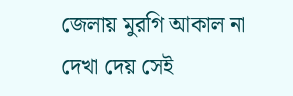জেলায় মুরগি আকাল না দেখা দেয় সেই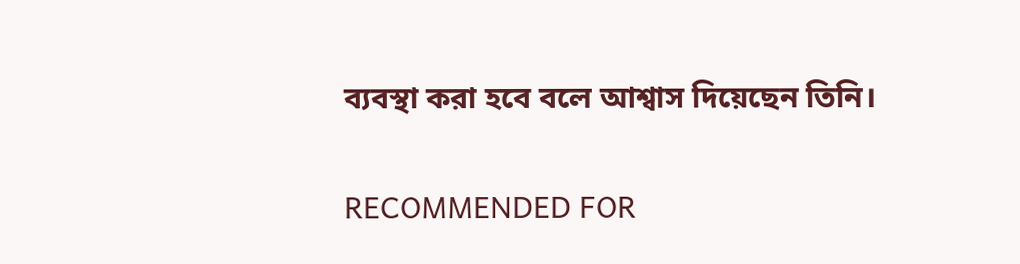ব্যবস্থা করা হবে বলে আশ্বাস দিয়েছেন তিনি।

RECOMMENDED FOR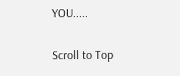YOU.....

Scroll to Top